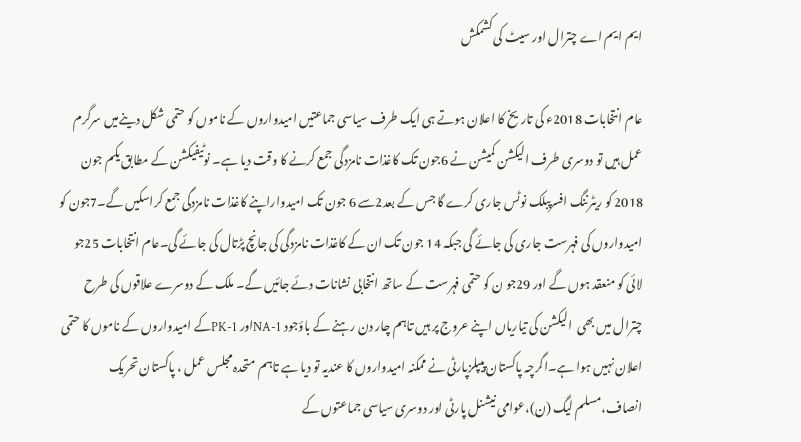ایم ایم اے چترال اور سیٹ کی کشمکش

عام انتخابات 2018ء کی تاریخ کا اعلان ہوتے ہی ایک طرف سیاسی جماعتیں امیدواروں کے ناموں کو حتمی شکل دینےمیں سرگرم عمل ہیں تو دوسری طرف الیکشن کمیشن نے 6جون تک کاغذات نامزدگی جمع کرنے کا وقت دیا ہے۔ نوٹیفیکشن کے مطابق یکم جون 2018 کو ریٹرننگ افسرپبلک نوٹس جاری کرے گا جس کے بعد2سے 6 جون تک امیدواراپنے کاغذات نامزدگی جمع کراسکیں گے۔7جون کو امیدواروں کی فہرست جاری کی جائے گی جبکہ 14 جون تک ان کے کاغذات نامزدگی کی جانچ پڑتال کی جائے گی۔عام انتخابات 25جو لائی کو منعقد ہوں گے اور 29جو ن کو حتمی فہرست کے ساتھ انتخابی نشانات دئے جائیں گے۔ ملک کے دوسرے علاقوں کی طرح چترال میں بھی  الیکشن کی تیاریاں اپنے عروج پر ہیں تاہم چار دن رہنے کے باؤجود NA-1اور PK-1کے امیدواروں کے ناموں کا حتمی اعلان نہیں ہوا ہے۔اگرچہ پاکستان پیپلزپارٹی نے ممکنہ امیدواروں کا عندیہ تو دیا ہے تاہم  متحدہ مجلس عمل ، پاکستان تحریک انصاف،مسلم لیگ (ن)،عوامی نیشنل پارٹی اور دوسری سیاسی جماعتوں کے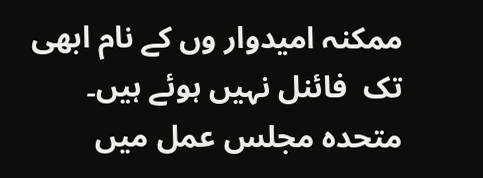ممکنہ امیدوار وں کے نام ابھی تک  فائنل نہیں ہوئے ہیں۔ متحدہ مجلس عمل میں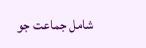شامل جماعت جو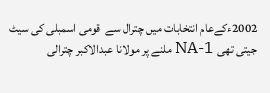2002ءکےعام انتخابات میں چترال سے  قومی اسمبلی کی سیٹ جیتی تھی NA-1 ملنے پر مولانا عبدالاکبر چترالی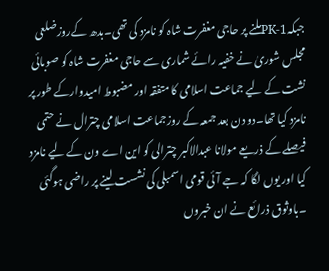جبکہPK-1ملنے پر حاجی مغفرت شاہ کو نامزد کی تھی۔بدھ کےروزضلعی مجلس شوریٰ نے خفیہ رائے شماری سے حاجی مغفرت شاہ کو صوبائی نشت کے لیے جماعت اسلامی کا متفقہ اور مضبوط امیدوارکے طور پر نامزد کیا تھا۔دو دن بعد جمعہ کے روزجماعت اسلامی چترال نے حتمی فیصلے کے ذریعے مولانا عبدالاکبر چترالی کو این اے ون کے لیے نامزد کیا اور یوں لگا کہ جے آئی قومی اسمبلی کی نشست لینے پر راضی ہوگئی ۔باوثوق ذرائع نے ان خبروں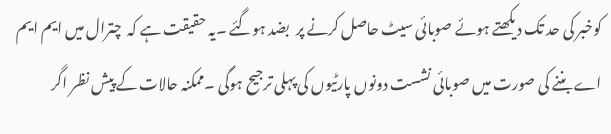کوخبر کی حد تک دیکھتے ہوئے صوبائی سیٹ حاصل کرنے پر  بضد ہوگئے ۔یہ حقیقت ہے کہ  چترال میں ایم ایم اے بننے کی صورت میں صوبائی نشست دونوں پارٹیوں کی پہلی ترجیح ہوگی ۔ممکنہ حالات کے پیش نظر اگر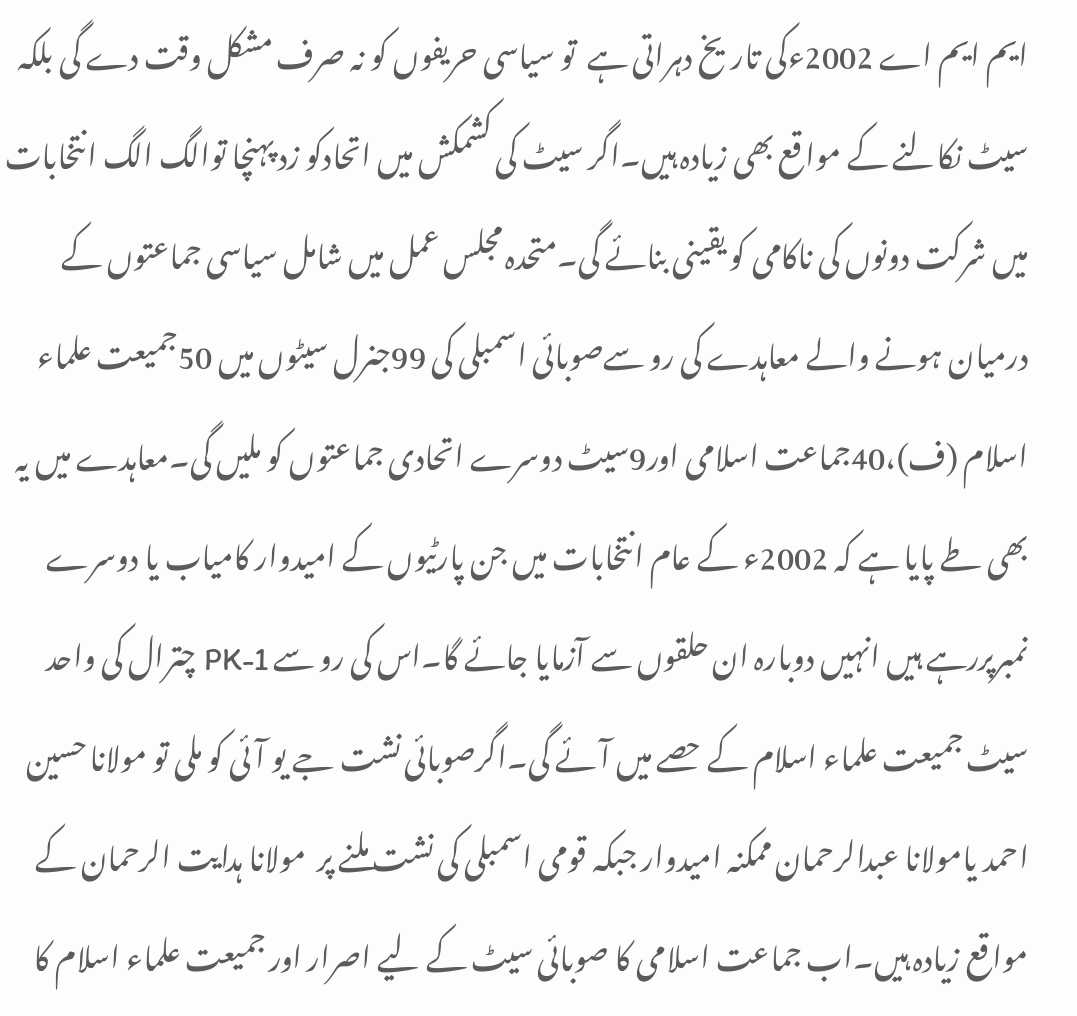ایم ایم اے 2002ءکی تاریخ دہراتی ہے  تو سیاسی حریفوں کو نہ صرف مشکل وقت دے گی بلکہ سیٹ نکالنے کے مواقع بھی زیادہ ہیں۔اگر سیٹ کی کشمکش میں اتحادکو زد پہنچا توالگ الگ انتخابات میں شرکت دونوں کی ناکامی کو یقینی بنائے گی۔متحدہ مجلس عمل میں شامل سیاسی جماعتوں کے  درمیان ہونے والے معاہدے کی رو سےصوبائی اسمبلی کی 99جنرل سیٹوں میں 50جمیعت علماء اسلام (ف)،40جماعت اسلامی اور9سیٹ دوسرے اتحادی جماعتوں کو ملیں گی۔معاہدے میں یہ بھی طے پایا ہے کہ 2002ء کے عام انتخابات میں جن پارٹیوں کے امیدوار کامیاب یا دوسرے نمبرپررہے ہیں انہیں دوبارہ ان حلقوں سے آزمایا جائے گا۔اس کی رو سے PK-1 چترال کی واحد سیٹ جمیعت علماء اسلام کے حصے میں آئے گی۔اگرصوبائی نشت جے یو آئی کو ملی تو مولانا حسین احمد یامولانا عبدالرحمان ممکنہ امیدوار جبکہ قومی اسمبلی کی نشت ملنے پر  مولانا ہدایت الرحمان کے مواقع زیادہ ہیں۔اب جماعت اسلامی کا صوبائی سیٹ کے لیے اصرار اور جمیعت علماء اسلام کا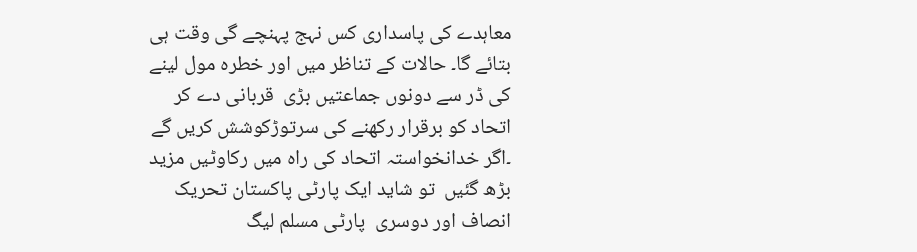معاہدے کی پاسداری کس نہج پہنچے گی وقت ہی بتائے گا۔ حالات کے تناظر میں اور خطرہ مول لینے کی ڈر سے دونوں جماعتیں بڑی  قربانی دے کر اتحاد کو برقرار رکھنے کی سرتوڑکوشش کریں گے ۔اگر خدانخواستہ اتحاد کی راہ میں رکاوٹیں مزید بڑھ گئیں  تو شاید ایک پارٹی پاکستان تحریک انصاف اور دوسری  پارٹی مسلم لیگ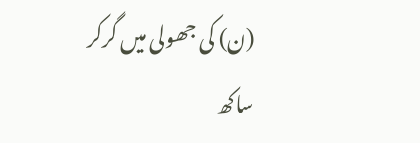(ن) کی جھولی میں گرکر ساکھ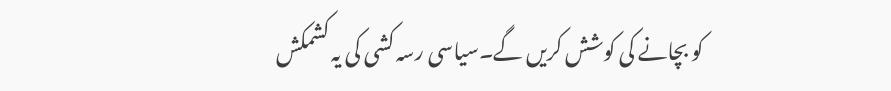کو بچانے کی کوشش کریں گے۔سیاسی رسہ کشی کی یہ کشمکش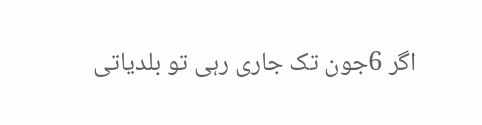اگر 6جون تک جاری رہی تو بلدیاتی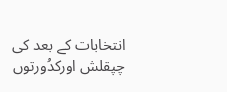انتخابات کے بعد کی چپقلش اورکدُورتوں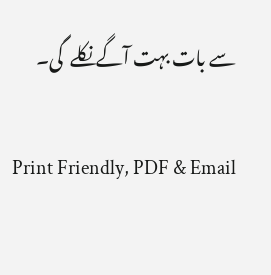سے بات بہت آگےنکلے  گی۔

Print Friendly, PDF & Email